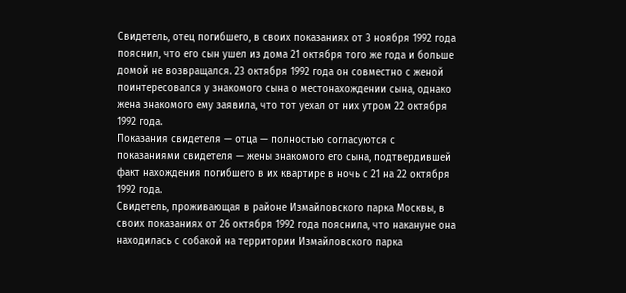Свидетель, отец погибшего, в своих показаниях от 3 ноября 1992 года пояснил, что его сын ушел из дома 21 октября того же года и больше домой не возвращался. 23 октября 1992 года он совместно с женой поинтересовался у знакомого сына о местонахождении сына, однако жена знакомого ему заявила, что тот уехал от них утром 22 октября 1992 года.
Показания свидетеля — отца — полностью согласуются с показаниями свидетеля — жены знакомого его сына, подтвердившей факт нахождения погибшего в их квартире в ночь с 21 на 22 октября 1992 года.
Свидетель, проживающая в районе Измайловского парка Москвы, в своих показаниях от 26 октября 1992 года пояснила, что накануне она находилась с собакой на территории Измайловского парка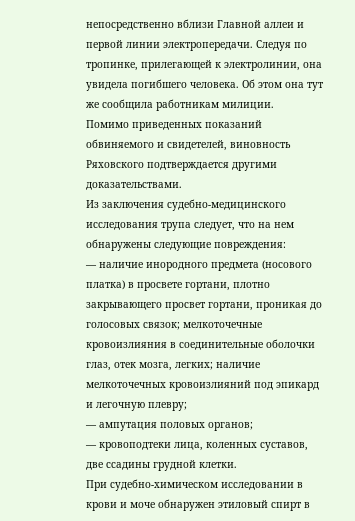непосредственно вблизи Главной аллеи и первой линии электропередачи. Следуя по тропинке, прилегающей к электролинии, она увидела погибшего человека. Об этом она тут же сообщила работникам милиции.
Помимо приведенных показаний обвиняемого и свидетелей, виновность Ряховского подтверждается другими доказательствами.
Из заключения судебно-медицинского исследования трупа следует, что на нем обнаружены следующие повреждения:
— наличие инородного предмета (носового платка) в просвете гортани, плотно закрывающего просвет гортани, проникая до голосовых связок; мелкоточечные кровоизлияния в соединительные оболочки глаз, отек мозга, легких; наличие мелкоточечных кровоизлияний под эпикард и легочную плевру;
— ампутация половых органов;
— кровоподтеки лица, коленных суставов, две ссадины грудной клетки.
При судебно-химическом исследовании в крови и моче обнаружен этиловый спирт в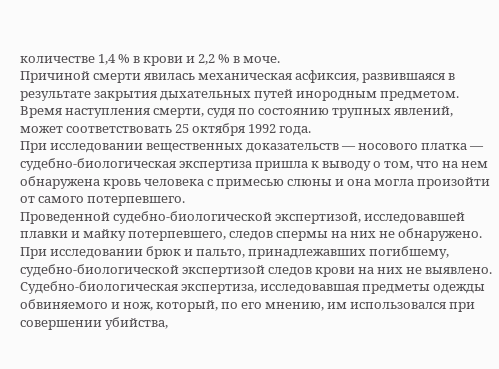количестве 1,4 % в крови и 2,2 % в моче.
Причиной смерти явилась механическая асфиксия, развившаяся в результате закрытия дыхательных путей инородным предметом.
Время наступления смерти, судя по состоянию трупных явлений, может соответствовать 25 октября 1992 года.
При исследовании вещественных доказательств — носового платка — судебно-биологическая экспертиза пришла к выводу о том, что на нем обнаружена кровь человека с примесью слюны и она могла произойти от самого потерпевшего.
Проведенной судебно-биологической экспертизой, исследовавшей плавки и майку потерпевшего, следов спермы на них не обнаружено.
При исследовании брюк и пальто, принадлежавших погибшему, судебно-биологической экспертизой следов крови на них не выявлено.
Судебно-биологическая экспертиза, исследовавшая предметы одежды обвиняемого и нож, который, по его мнению, им использовался при совершении убийства,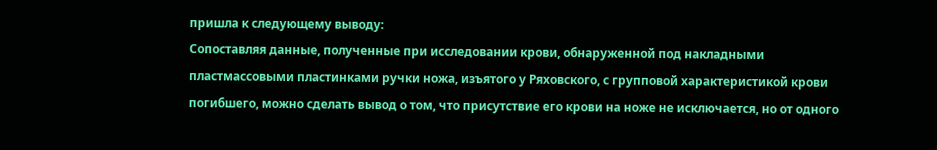пришла к следующему выводу:
Сопоставляя данные, полученные при исследовании крови, обнаруженной под накладными пластмассовыми пластинками ручки ножа, изъятого у Ряховского, с групповой характеристикой крови погибшего, можно сделать вывод о том, что присутствие его крови на ноже не исключается, но от одного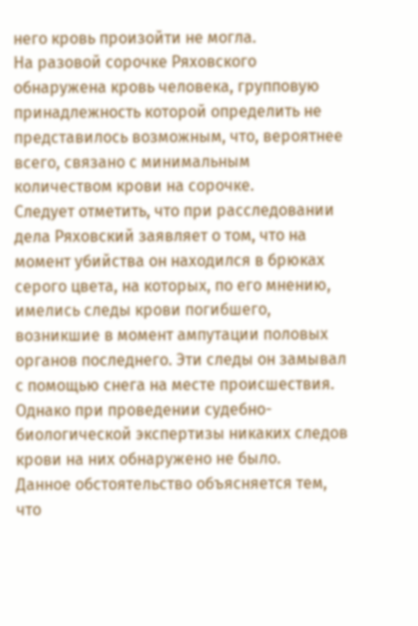него кровь произойти не могла.
На разовой сорочке Ряховского обнаружена кровь человека, групповую принадлежность которой определить не представилось возможным, что, вероятнее всего, связано с минимальным количеством крови на сорочке.
Следует отметить, что при расследовании дела Ряховский заявляет о том, что на момент убийства он находился в брюках серого цвета, на которых, по его мнению, имелись следы крови погибшего, возникшие в момент ампутации половых органов последнего. Эти следы он замывал с помощью снега на месте происшествия.
Однако при проведении судебно-биологической экспертизы никаких следов крови на них обнаружено не было.
Данное обстоятельство объясняется тем, что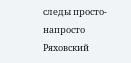следы просто-напросто Ряховский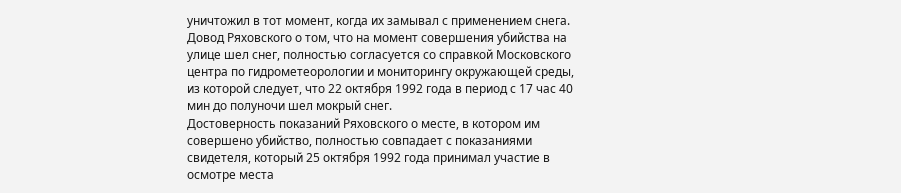уничтожил в тот момент, когда их замывал с применением снега.
Довод Ряховского о том, что на момент совершения убийства на улице шел снег, полностью согласуется со справкой Московского центра по гидрометеорологии и мониторингу окружающей среды, из которой следует, что 22 октября 1992 года в период с 17 час 40 мин до полуночи шел мокрый снег.
Достоверность показаний Ряховского о месте, в котором им совершено убийство, полностью совпадает с показаниями свидетеля, который 25 октября 1992 года принимал участие в осмотре места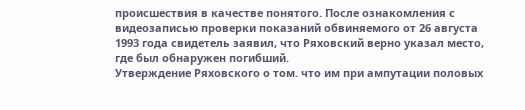происшествия в качестве понятого. После ознакомления с видеозаписью проверки показаний обвиняемого от 26 августа 1993 года свидетель заявил, что Ряховский верно указал место, где был обнаружен погибший.
Утверждение Ряховского о том. что им при ампутации половых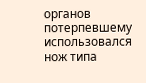органов потерпевшему использовался нож типа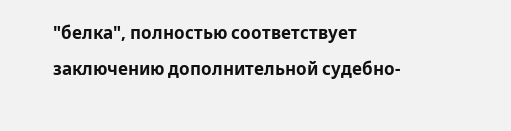"белка", полностью соответствует заключению дополнительной судебно-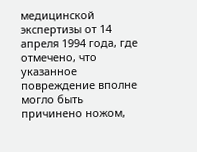медицинской экспертизы от 14 апреля 1994 года, где отмечено, что указанное повреждение вполне могло быть причинено ножом,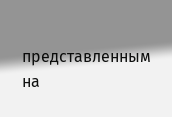представленным на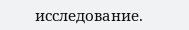исследование.